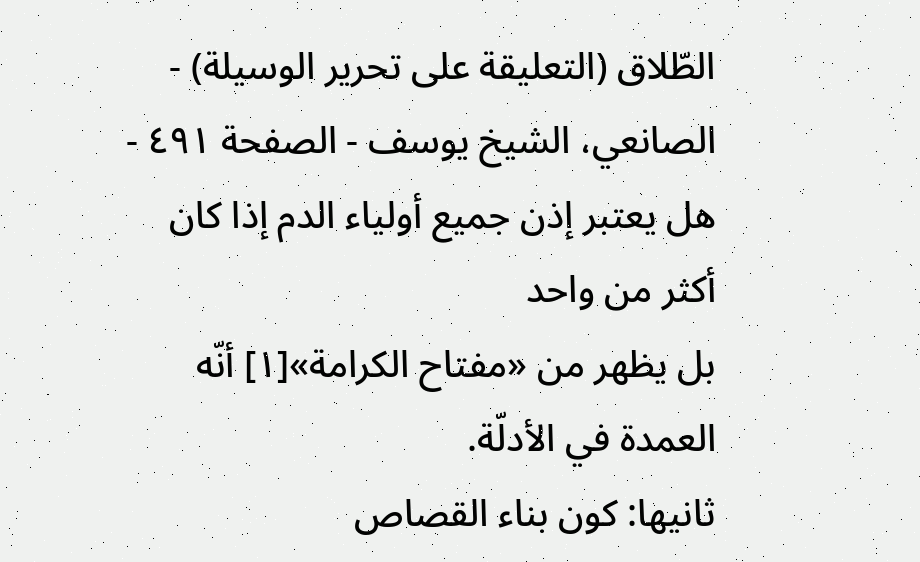الطّلاق (التعليقة على تحرير الوسيلة) - الصانعي، الشيخ يوسف - الصفحة ٤٩١ - هل يعتبر إذن جميع أولياء الدم إذا كان أكثر من واحد
بل يظهر من «مفتاح الكرامة»[١] أنّه العمدة في الأدلّة.
ثانيها: كون بناء القصاص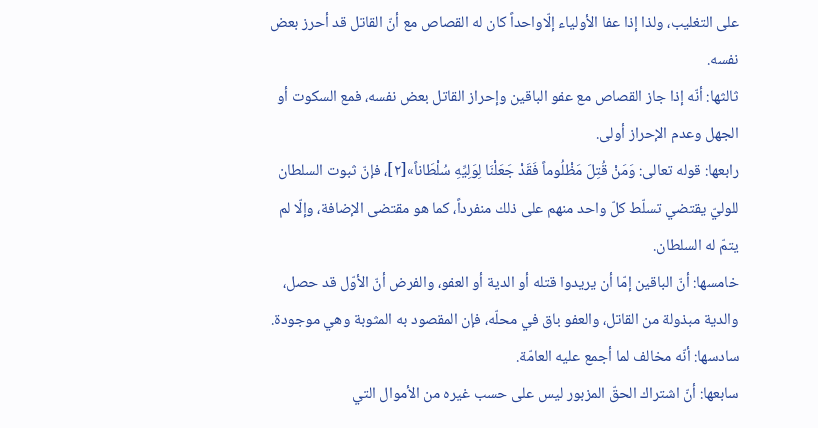على التغليب، ولذا إذا عفا الأولياء إلّاواحداً كان له القصاص مع أنّ القاتل قد أحرز بعض نفسه.
ثالثها: أنّه إذا جاز القصاص مع عفو الباقين وإحراز القاتل بعض نفسه، فمع السكوت أو الجهل وعدم الإحراز أولى.
رابعها: قوله تعالى: وَمَنْ قُتِلَ مَظْلُوماً فَقَدْ جَعَلْنَا لِوَلِيِّهِ سُلْطَاناً»[٢]، فإنّ ثبوت السلطان للوليّ يقتضي تسلّط كلّ واحد منهم على ذلك منفرداً، كما هو مقتضى الإضافة، وإلّا لم يتمّ له السلطان.
خامسها: أنّ الباقين إمّا أن يريدوا قتله أو الدية أو العفو، والفرض أنّ الأوّل قد حصل، والدية مبذولة من القاتل، والعفو باق في محلّه، فإن المقصود به المثوبة وهي موجودة.
سادسها: أنّه مخالف لما أجمع عليه العامّة.
سابعها: أنّ اشتراك الحقّ المزبور ليس على حسب غيره من الأموال التي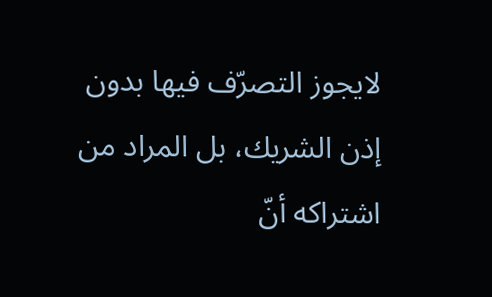لايجوز التصرّف فيها بدون إذن الشريك، بل المراد من اشتراكه أنّ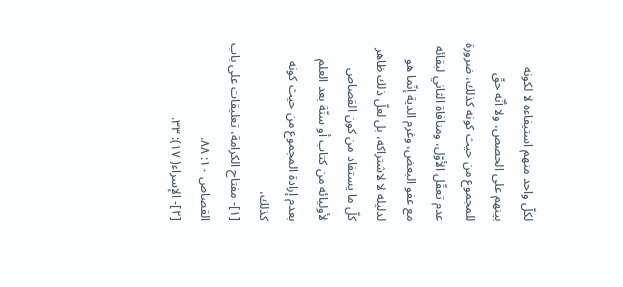لكلّ واحد منهم استيفاءه لا لكونه بينهم على الحصص، ولا أنّه حقّ للمجموع من حيث كونه كذلك، ضرورة عدم تعقّل الأوّل، ومنافاة الثاني لبقائه مع عفو البعض، وغرم الدية إنّما هو لدليله لا لاشتراكه، بل لعلّ ذلك ظاهر كلّ ما يستفاد من كون القصاص لأوليائه من كتاب أو سنّة بعد العلم بعدم إرادة المجموع من حيث كونه كذلك،
[١]- مفتاح الكرامة، تعليقات على باب القصاص ١٠: ٨٨.
[٢]- الإسراء( ١٧): ٣٣.